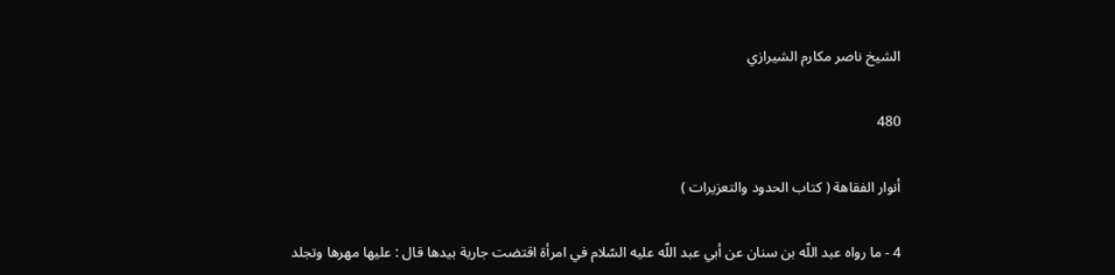الشيخ ناصر مكارم الشيرازي

480

أنوار الفقاهة ( كتاب الحدود والتعزيرات )

4 - ما رواه عبد اللّه بن سنان عن أبي عبد اللّه عليه السّلام في امرأة اقتضت جارية بيدها قال : عليها مهرها وتجلد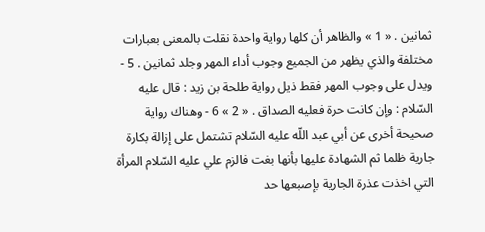ثمانين . « 1 » والظاهر أن كلها رواية واحدة نقلت بالمعنى بعبارات مختلفة والذي يظهر من الجميع وجوب أداء المهر وجلد ثمانين . 5 - ويدل على وجوب المهر فقط ذيل رواية طلحة بن زيد : قال عليه السّلام : وإن كانت حرة فعليه الصداق . « 2 » 6 - وهناك رواية صحيحة أخرى عن أبي عبد اللّه عليه السّلام تشتمل على إزالة بكارة جارية ظلما ثم الشهادة عليها بأنها بغت فالزم علي عليه السّلام المرأة التي اخذت عذرة الجارية بإصبعها حد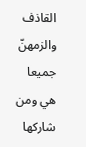القاذف والزمهنّ جميعا هي ومن شاركها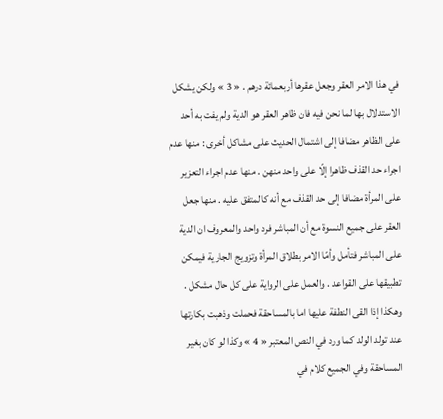في هذا الامر العقر وجعل عقرها أربعمائة درهم . « 3 » ولكن يشكل الاستدلال بها لما نحن فيه فان ظاهر العقر هو الدية ولم يفت به أحد على الظاهر مضافا إلى اشتمال الحديث على مشاكل أخرى : منها عدم اجراء حد القذف ظاهرا إلّا على واحد منهن . منها عدم اجراء التعزير على المرأة مضافا إلى حد القذف مع أنه كالمتفق عليه . منها جعل العقر على جميع النسوة مع أن المباشر فرد واحد والمعروف ان الدية على المباشر فتأمل وأمّا الامر بطلاق المرأة وتزويج الجارية فيمكن تطبيقها على القواعد . والعمل على الرواية على كل حال مشكل . وهكذا إذا القى النطفة عليها اما بالمساحقة فحملت وذهبت بكارتها عند تولد الولد كما ورد في النص المعتبر « 4 » وكذا لو كان بغير المساحقة وفي الجميع كلام في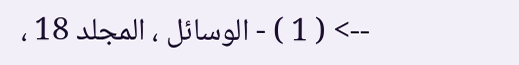--> ( 1 ) - الوسائل ، المجلد 18 ،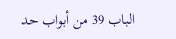الباب 39 من أبواب حد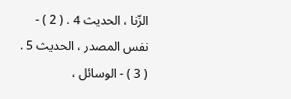الزّنا ، الحديث 4 . ( 2 ) - نفس المصدر ، الحديث 5 . ( 3 ) - الوسائل ،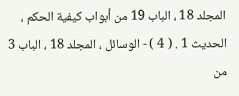المجلد 18 ، الباب 19 من أبواب كيفية الحكم ، الحديث 1 . ( 4 ) - الوسائل ، المجلد 18 ، الباب 3 من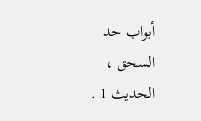أبواب حد السحق ، الحديث 1 .